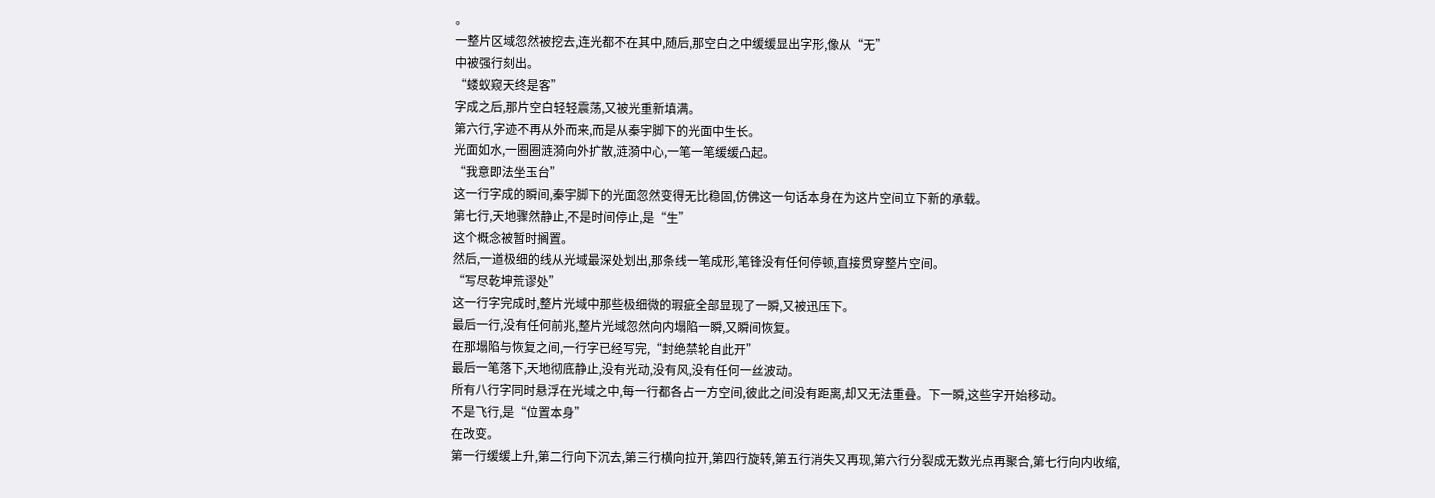。
一整片区域忽然被挖去,连光都不在其中,随后,那空白之中缓缓显出字形,像从“无”
中被强行刻出。
“蝼蚁窥天终是客”
字成之后,那片空白轻轻震荡,又被光重新填满。
第六行,字迹不再从外而来,而是从秦宇脚下的光面中生长。
光面如水,一圈圈涟漪向外扩散,涟漪中心,一笔一笔缓缓凸起。
“我意即法坐玉台”
这一行字成的瞬间,秦宇脚下的光面忽然变得无比稳固,仿佛这一句话本身在为这片空间立下新的承载。
第七行,天地骤然静止,不是时间停止,是“生”
这个概念被暂时搁置。
然后,一道极细的线从光域最深处划出,那条线一笔成形,笔锋没有任何停顿,直接贯穿整片空间。
“写尽乾坤荒谬处”
这一行字完成时,整片光域中那些极细微的瑕疵全部显现了一瞬,又被迅压下。
最后一行,没有任何前兆,整片光域忽然向内塌陷一瞬,又瞬间恢复。
在那塌陷与恢复之间,一行字已经写完,“封绝禁轮自此开”
最后一笔落下,天地彻底静止,没有光动,没有风,没有任何一丝波动。
所有八行字同时悬浮在光域之中,每一行都各占一方空间,彼此之间没有距离,却又无法重叠。下一瞬,这些字开始移动。
不是飞行,是“位置本身”
在改变。
第一行缓缓上升,第二行向下沉去,第三行横向拉开,第四行旋转,第五行消失又再现,第六行分裂成无数光点再聚合,第七行向内收缩,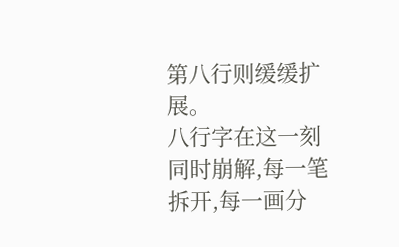第八行则缓缓扩展。
八行字在这一刻同时崩解,每一笔拆开,每一画分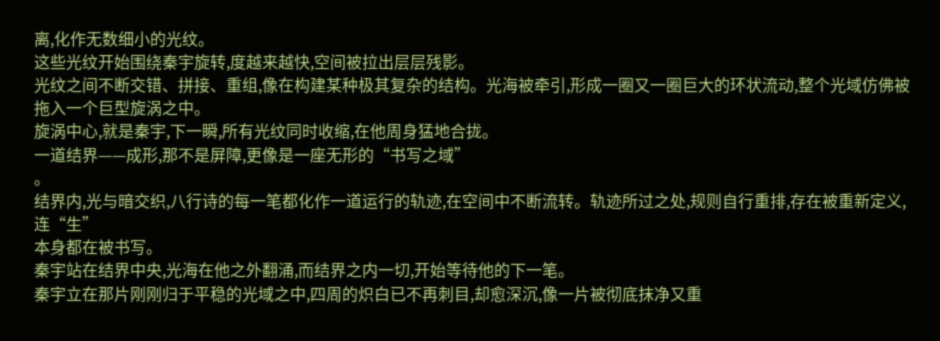离,化作无数细小的光纹。
这些光纹开始围绕秦宇旋转,度越来越快,空间被拉出层层残影。
光纹之间不断交错、拼接、重组,像在构建某种极其复杂的结构。光海被牵引,形成一圈又一圈巨大的环状流动,整个光域仿佛被拖入一个巨型旋涡之中。
旋涡中心,就是秦宇,下一瞬,所有光纹同时收缩,在他周身猛地合拢。
一道结界——成形,那不是屏障,更像是一座无形的“书写之域”
。
结界内,光与暗交织,八行诗的每一笔都化作一道运行的轨迹,在空间中不断流转。轨迹所过之处,规则自行重排,存在被重新定义,连“生”
本身都在被书写。
秦宇站在结界中央,光海在他之外翻涌,而结界之内一切,开始等待他的下一笔。
秦宇立在那片刚刚归于平稳的光域之中,四周的炽白已不再刺目,却愈深沉,像一片被彻底抹净又重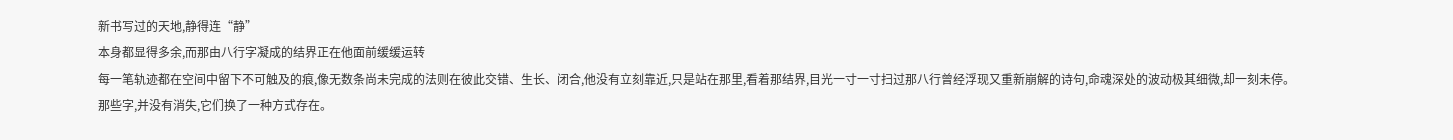新书写过的天地,静得连“静”
本身都显得多余,而那由八行字凝成的结界正在他面前缓缓运转
每一笔轨迹都在空间中留下不可触及的痕,像无数条尚未完成的法则在彼此交错、生长、闭合,他没有立刻靠近,只是站在那里,看着那结界,目光一寸一寸扫过那八行曾经浮现又重新崩解的诗句,命魂深处的波动极其细微,却一刻未停。
那些字,并没有消失,它们换了一种方式存在。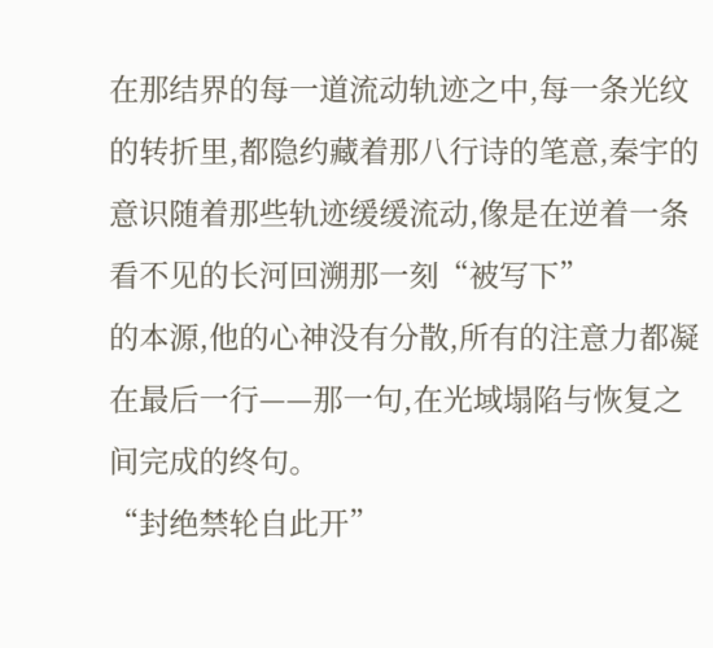在那结界的每一道流动轨迹之中,每一条光纹的转折里,都隐约藏着那八行诗的笔意,秦宇的意识随着那些轨迹缓缓流动,像是在逆着一条看不见的长河回溯那一刻“被写下”
的本源,他的心神没有分散,所有的注意力都凝在最后一行——那一句,在光域塌陷与恢复之间完成的终句。
“封绝禁轮自此开”